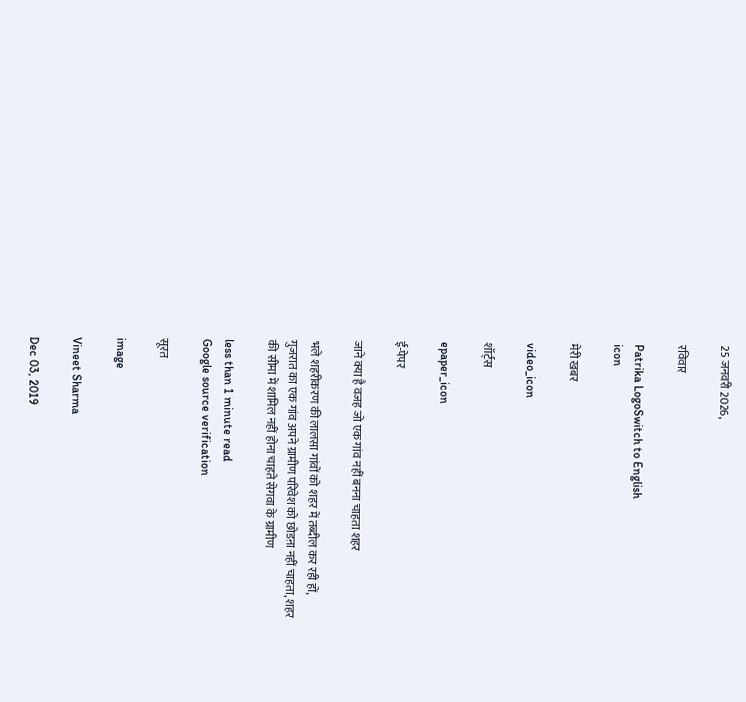25 जनवरी 2026,

रविवार

Patrika LogoSwitch to English
icon

मेरी खबर

video_icon

शॉर्ट्स

epaper_icon

ई-पेपर

जाने क्या है वजह जो एक गांव नहीं बनना चाहता शहर

भले शहरीकरण की लालसा गांवों को शहर में तब्दील कर रही हों, गुजरात का एक गांव अपने ग्रामीण परिवेश को छोडऩा नहीं चाहता, शहर की सीमा में शामिल नहीं होना चाहते सेगवा के ग्रामीण

less than 1 minute read
Google source verification

सूरत

image

Vineet Sharma

Dec 03, 2019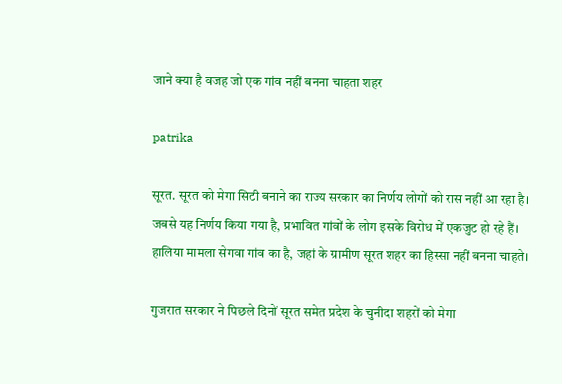जाने क्या है वजह जो एक गांव नहीं बनना चाहता शहर

patrika

सूरत. सूरत को मेगा सिटी बनाने का राज्य सरकार का निर्णय लोगों को रास नहीं आ रहा है। जबसे यह निर्णय किया गया है, प्रभावित गांवों के लोग इसके विरोध में एकजुट हो रहे हैं। हालिया मामला सेगवा गांव का है, जहां के ग्रामीण सूरत शहर का हिस्सा नहीं बनना चाहते।

गुजरात सरकार ने पिछले दिनों सूरत समेत प्रदेश के चुनीदा शहरों को मेगा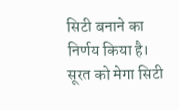सिटी बनाने का निर्णय किया है। सूरत को मेगा सिटी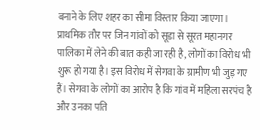बनाने के लिए शहर का सीमा विस्तार किया जाएगा। प्राथमिक तौर पर जिन गांवों को सूडा से सूरत महानगर पालिका में लेने की बात कही जा रही है, लोगों का विरोध भी शुरू हो गया है। इस विरोध में सेगवा के ग्रामीण भी जुड़ गए हैं। सेगवा के लोगों का आरोप है कि गांव में महिला सरपंच है और उनका पति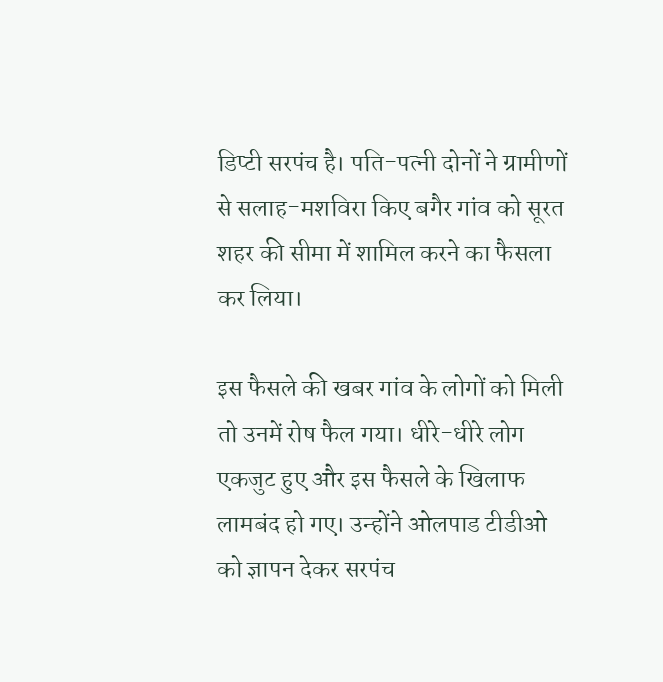डिप्टी सरपंच है। पति-पत्नी दोनों ने ग्रामीणों से सलाह-मशविरा किए बगैर गांव को सूरत शहर की सीमा में शामिल करने का फैसला कर लिया।

इस फैसले की खबर गांव के लोगों को मिली तो उनमें रोष फैल गया। धीरे-धीरे लोग एकजुट हुए और इस फैसले के खिलाफ लामबंद हो गए। उन्होंने ओलपाड टीडीओ को ज्ञापन देकर सरपंच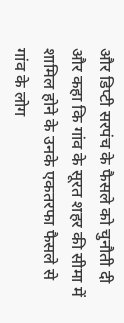और डिप्टी सरपंच के फैसले को चुनौती दी और कहा कि गांव के सूरत शहर की सीमा में शामिल होने के उनके एकतरफा फैसले से गांव के लोग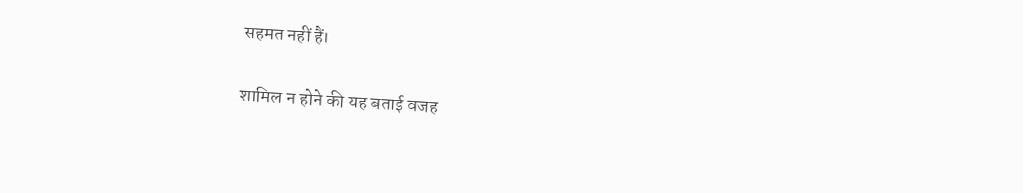सहमत नहीं हैं।

शामिल न होने की यह बताई वजह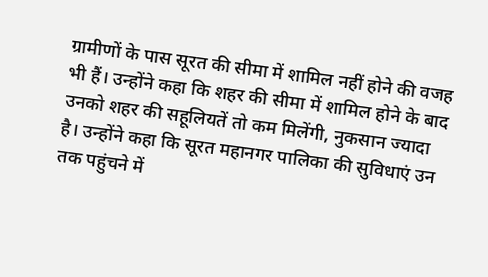ग्रामीणों के पास सूरत की सीमा में शामिल नहीं होने की वजह भी हैं। उन्होंने कहा कि शहर की सीमा में शामिल होने के बाद उनको शहर की सहूलियतें तो कम मिलेंगी, नुकसान ज्यादा है। उन्होंने कहा कि सूरत महानगर पालिका की सुविधाएं उन तक पहुंचने में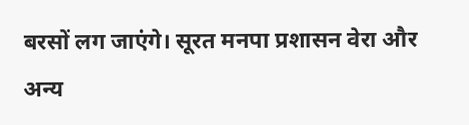बरसों लग जाएंगे। सूरत मनपा प्रशासन वेरा और अन्य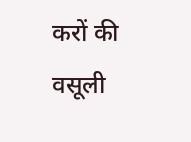करों की वसूली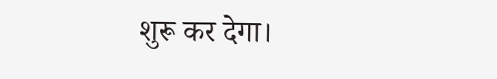शुरू कर देगा।